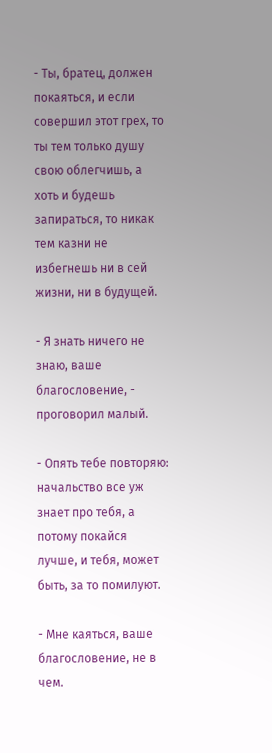- Ты, братец, должен покаяться, и если совершил этот грех, то ты тем только душу свою облегчишь, а хоть и будешь запираться, то никак тем казни не избегнешь ни в сей жизни, ни в будущей.

- Я знать ничего не знаю, ваше благословение, - проговорил малый.

- Опять тебе повторяю: начальство все уж знает про тебя, а потому покайся лучше, и тебя, может быть, за то помилуют.

- Мне каяться, ваше благословение, не в чем.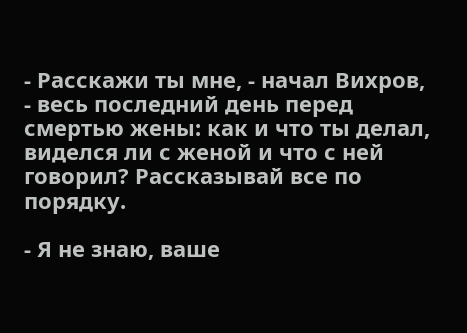- Расскажи ты мне, - начал Вихров, - весь последний день перед смертью жены: как и что ты делал, виделся ли с женой и что с ней говорил? Рассказывай все по порядку.

- Я не знаю, ваше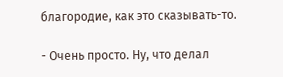благородие, как это сказывать-то.

- Очень просто. Ну, что делал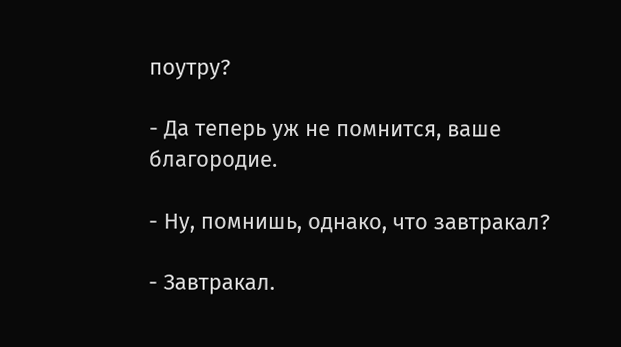поутру?

- Да теперь уж не помнится, ваше благородие.

- Ну, помнишь, однако, что завтракал?

- Завтракал.